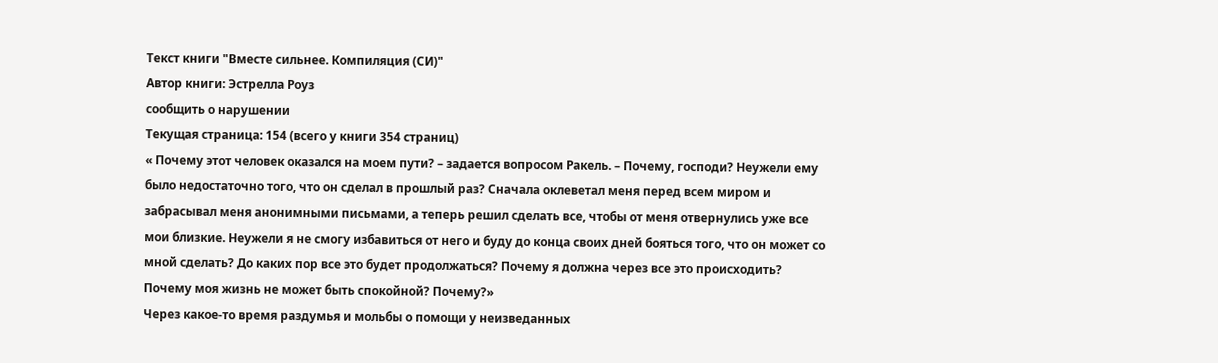Текст книги "Вместе сильнее. Компиляция (СИ)"
Автор книги: Эстрелла Роуз
сообщить о нарушении
Текущая страница: 154 (всего у книги 354 страниц)
« Почему этот человек оказался на моем пути? – задается вопросом Ракель. – Почему, господи? Неужели ему было недостаточно того, что он сделал в прошлый раз? Сначала оклеветал меня перед всем миром и забрасывал меня анонимными письмами, а теперь решил сделать все, чтобы от меня отвернулись уже все мои близкие. Неужели я не смогу избавиться от него и буду до конца своих дней бояться того, что он может со мной сделать? До каких пор все это будет продолжаться? Почему я должна через все это происходить? Почему моя жизнь не может быть спокойной? Почему?»
Через какое-то время раздумья и мольбы о помощи у неизведанных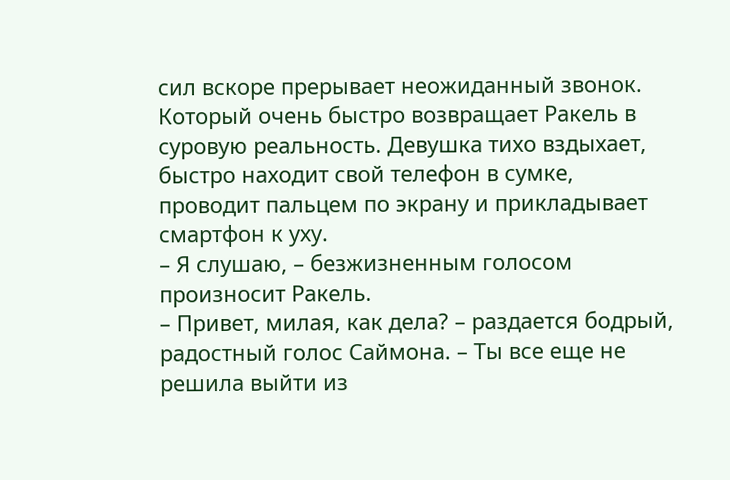сил вскоре прерывает неожиданный звонок. Который очень быстро возвращает Ракель в суровую реальность. Девушка тихо вздыхает, быстро находит свой телефон в сумке, проводит пальцем по экрану и прикладывает смартфон к уху.
– Я слушаю, – безжизненным голосом произносит Ракель.
– Привет, милая, как дела? – раздается бодрый, радостный голос Саймона. – Ты все еще не решила выйти из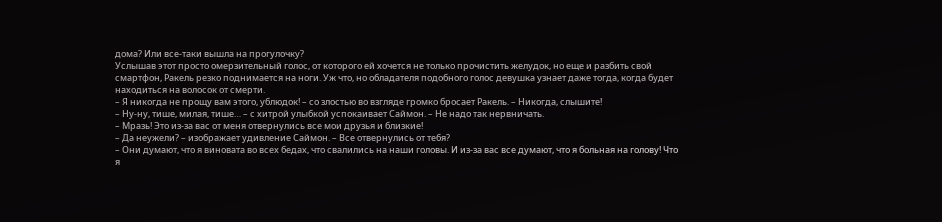дома? Или все-таки вышла на прогулочку?
Услышав этот просто омерзительный голос, от которого ей хочется не только прочистить желудок, но еще и разбить свой смартфон, Ракель резко поднимается на ноги. Уж что, но обладателя подобного голос девушка узнает даже тогда, когда будет находиться на волосок от смерти.
– Я никогда не прощу вам этого, ублюдок! – со злостью во взгляде громко бросает Ракель. – Никогда, слышите!
– Ну-ну, тише, милая, тише… – с хитрой улыбкой успокаивает Саймон. – Не надо так нервничать.
– Мразь! Это из-за вас от меня отвернулись все мои друзья и близкие!
– Да неужели? – изображает удивление Саймон. – Все отвернулись от тебя?
– Они думают, что я виновата во всех бедах, что свалились на наши головы. И из-за вас все думают, что я больная на голову! Что я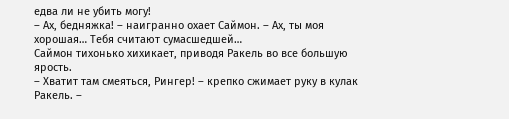едва ли не убить могу!
– Ах, бедняжка! – наигранно охает Саймон. – Ах, ты моя хорошая… Тебя считают сумасшедшей…
Саймон тихонько хихикает, приводя Ракель во все большую ярость.
– Хватит там смеяться, Рингер! – крепко сжимает руку в кулак Ракель. –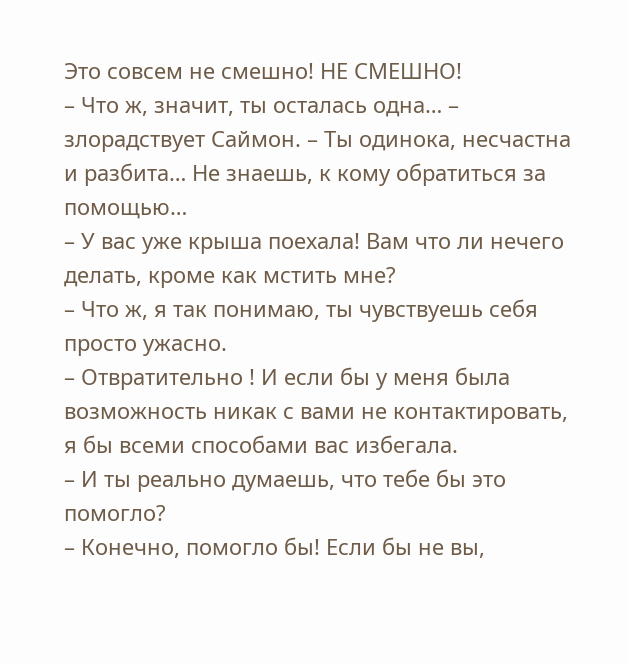Это совсем не смешно! НЕ СМЕШНО!
– Что ж, значит, ты осталась одна… – злорадствует Саймон. – Ты одинока, несчастна и разбита… Не знаешь, к кому обратиться за помощью…
– У вас уже крыша поехала! Вам что ли нечего делать, кроме как мстить мне?
– Что ж, я так понимаю, ты чувствуешь себя просто ужасно.
– Отвратительно ! И если бы у меня была возможность никак с вами не контактировать, я бы всеми способами вас избегала.
– И ты реально думаешь, что тебе бы это помогло?
– Конечно, помогло бы! Если бы не вы,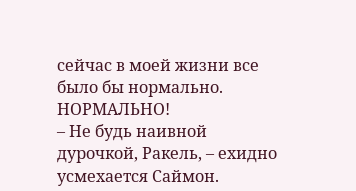сейчас в моей жизни все было бы нормально. НОРМАЛЬНО!
– Не будь наивной дурочкой, Ракель, – ехидно усмехается Саймон.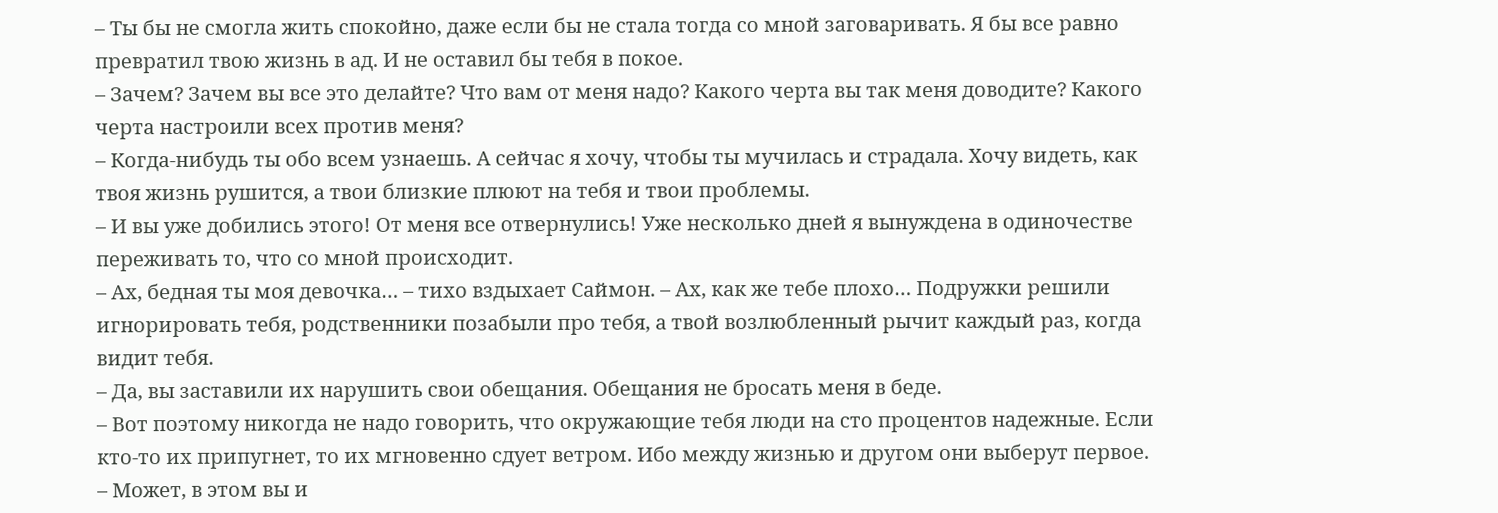– Ты бы не смогла жить спокойно, даже если бы не стала тогда со мной заговаривать. Я бы все равно превратил твою жизнь в ад. И не оставил бы тебя в покое.
– Зачем? Зачем вы все это делайте? Что вам от меня надо? Какого черта вы так меня доводите? Какого черта настроили всех против меня?
– Когда-нибудь ты обо всем узнаешь. А сейчас я хочу, чтобы ты мучилась и страдала. Хочу видеть, как твоя жизнь рушится, а твои близкие плюют на тебя и твои проблемы.
– И вы уже добились этого! От меня все отвернулись! Уже несколько дней я вынуждена в одиночестве переживать то, что со мной происходит.
– Ах, бедная ты моя девочка… – тихо вздыхает Саймон. – Ах, как же тебе плохо… Подружки решили игнорировать тебя, родственники позабыли про тебя, а твой возлюбленный рычит каждый раз, когда видит тебя.
– Да, вы заставили их нарушить свои обещания. Обещания не бросать меня в беде.
– Вот поэтому никогда не надо говорить, что окружающие тебя люди на сто процентов надежные. Если кто-то их припугнет, то их мгновенно сдует ветром. Ибо между жизнью и другом они выберут первое.
– Может, в этом вы и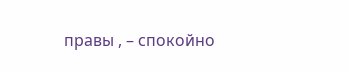правы , – спокойно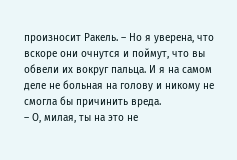произносит Ракель. – Но я уверена, что вскоре они очнутся и поймут, что вы обвели их вокруг пальца. И я на самом деле не больная на голову и никому не смогла бы причинить вреда.
– О, милая, ты на это не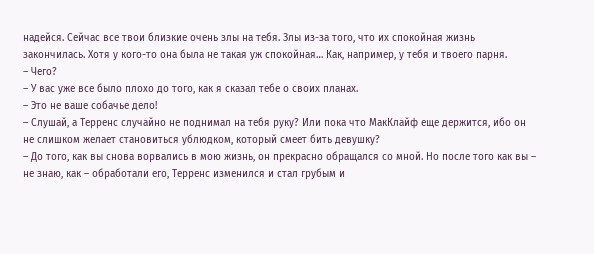надейся. Сейчас все твои близкие очень злы на тебя. Злы из-за того, что их спокойная жизнь закончилась. Хотя у кого-то она была не такая уж спокойная… Как, например, у тебя и твоего парня.
– Чего?
– У вас уже все было плохо до того, как я сказал тебе о своих планах.
– Это не ваше собачье дело!
– Слушай, а Терренс случайно не поднимал на тебя руку? Или пока что МакКлайф еще держится, ибо он не слишком желает становиться ублюдком, который смеет бить девушку?
– До того, как вы снова ворвались в мою жизнь, он прекрасно обращался со мной. Но после того как вы – не знаю, как – обработали его, Терренс изменился и стал грубым и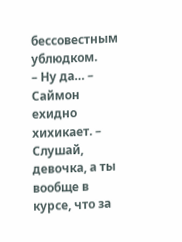бессовестным ублюдком.
– Ну да… – Саймон ехидно хихикает. – Слушай, девочка, а ты вообще в курсе, что за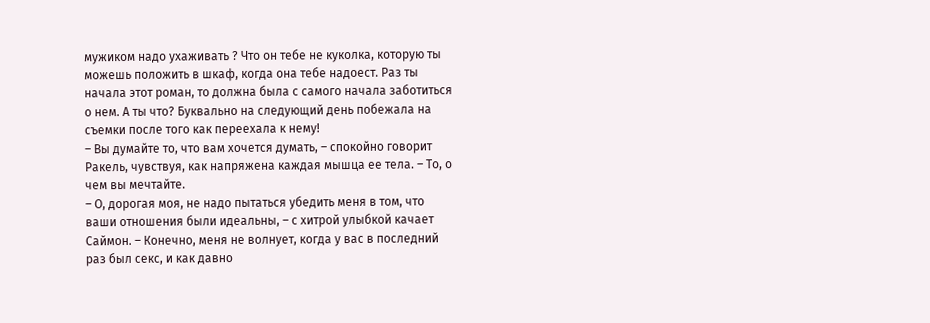мужиком надо ухаживать ? Что он тебе не куколка, которую ты можешь положить в шкаф, когда она тебе надоест. Раз ты начала этот роман, то должна была с самого начала заботиться о нем. А ты что? Буквально на следующий день побежала на съемки после того как переехала к нему!
– Вы думайте то, что вам хочется думать, – спокойно говорит Ракель, чувствуя, как напряжена каждая мышца ее тела. – То, о чем вы мечтайте.
– О, дорогая моя, не надо пытаться убедить меня в том, что ваши отношения были идеальны, – с хитрой улыбкой качает Саймон. – Конечно, меня не волнует, когда у вас в последний раз был секс, и как давно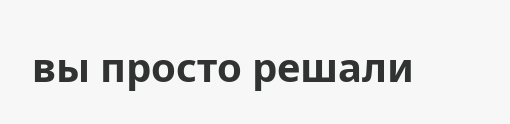вы просто решали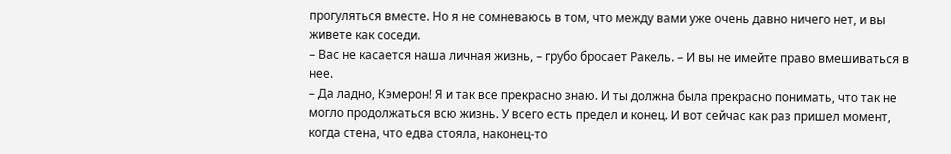прогуляться вместе. Но я не сомневаюсь в том, что между вами уже очень давно ничего нет, и вы живете как соседи.
– Вас не касается наша личная жизнь, – грубо бросает Ракель. – И вы не имейте право вмешиваться в нее.
– Да ладно, Кэмерон! Я и так все прекрасно знаю. И ты должна была прекрасно понимать, что так не могло продолжаться всю жизнь. У всего есть предел и конец. И вот сейчас как раз пришел момент, когда стена, что едва стояла, наконец-то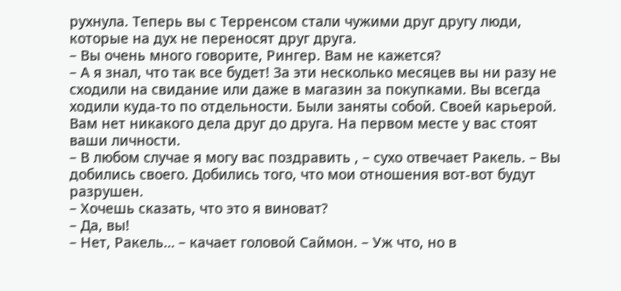рухнула. Теперь вы с Терренсом стали чужими друг другу люди, которые на дух не переносят друг друга.
– Вы очень много говорите, Рингер. Вам не кажется?
– А я знал, что так все будет! За эти несколько месяцев вы ни разу не сходили на свидание или даже в магазин за покупками. Вы всегда ходили куда-то по отдельности. Были заняты собой. Своей карьерой. Вам нет никакого дела друг до друга. На первом месте у вас стоят ваши личности.
– В любом случае я могу вас поздравить , – сухо отвечает Ракель. – Вы добились своего. Добились того, что мои отношения вот-вот будут разрушен.
– Хочешь сказать, что это я виноват?
– Да, вы!
– Нет, Ракель… – качает головой Саймон. – Уж что, но в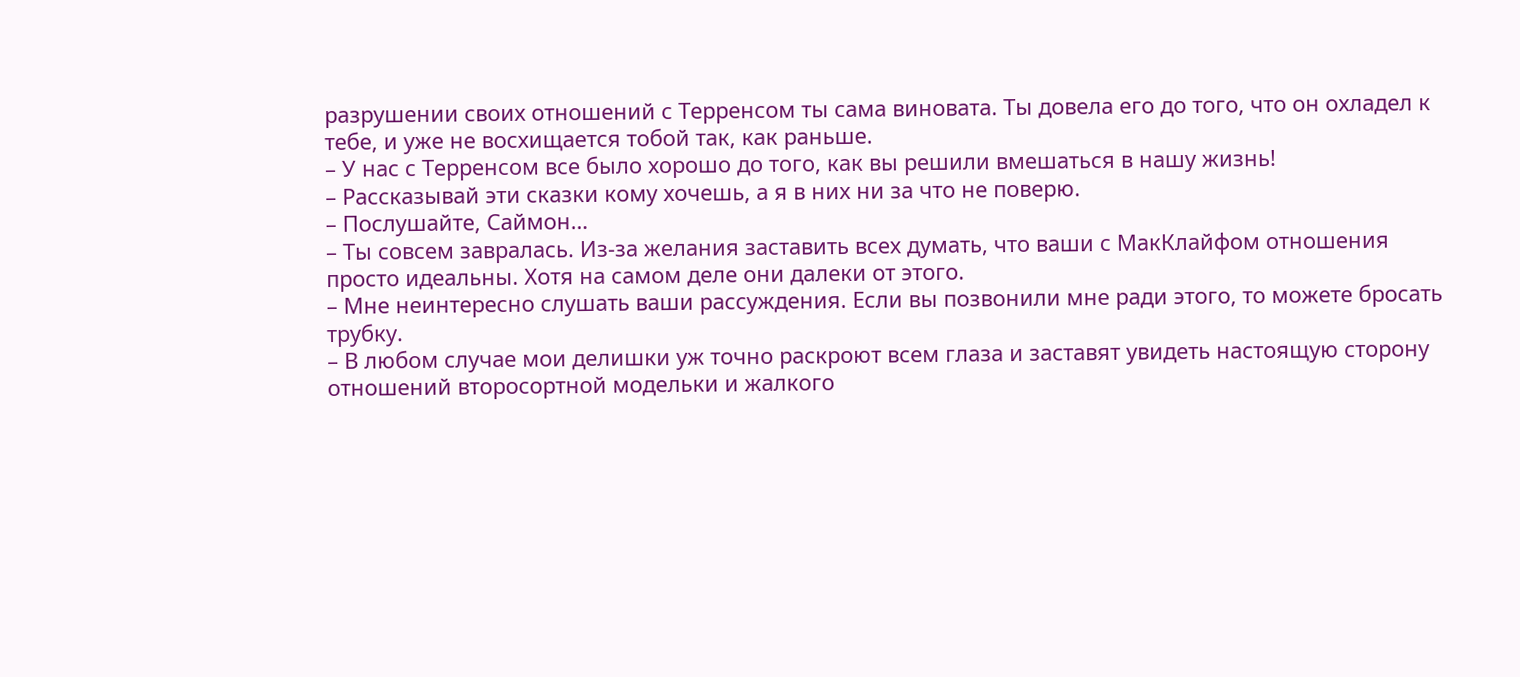разрушении своих отношений с Терренсом ты сама виновата. Ты довела его до того, что он охладел к тебе, и уже не восхищается тобой так, как раньше.
– У нас с Терренсом все было хорошо до того, как вы решили вмешаться в нашу жизнь!
– Рассказывай эти сказки кому хочешь, а я в них ни за что не поверю.
– Послушайте, Саймон…
– Ты совсем завралась. Из-за желания заставить всех думать, что ваши с МакКлайфом отношения просто идеальны. Хотя на самом деле они далеки от этого.
– Мне неинтересно слушать ваши рассуждения. Если вы позвонили мне ради этого, то можете бросать трубку.
– В любом случае мои делишки уж точно раскроют всем глаза и заставят увидеть настоящую сторону отношений второсортной модельки и жалкого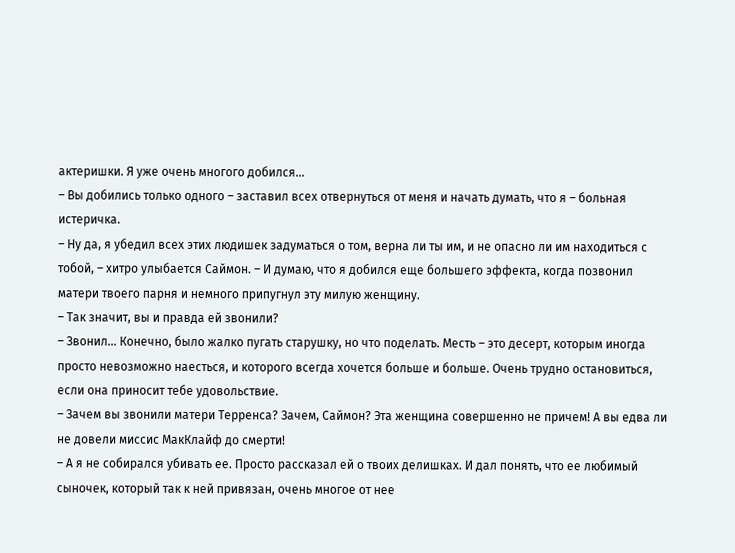актеришки. Я уже очень многого добился…
– Вы добились только одного – заставил всех отвернуться от меня и начать думать, что я – больная истеричка.
– Ну да, я убедил всех этих людишек задуматься о том, верна ли ты им, и не опасно ли им находиться с тобой, – хитро улыбается Саймон. – И думаю, что я добился еще большего эффекта, когда позвонил матери твоего парня и немного припугнул эту милую женщину.
– Так значит, вы и правда ей звонили?
– Звонил… Конечно, было жалко пугать старушку, но что поделать. Месть – это десерт, которым иногда просто невозможно наесться, и которого всегда хочется больше и больше. Очень трудно остановиться, если она приносит тебе удовольствие.
– Зачем вы звонили матери Терренса? Зачем, Саймон? Эта женщина совершенно не причем! А вы едва ли не довели миссис МакКлайф до смерти!
– А я не собирался убивать ее. Просто рассказал ей о твоих делишках. И дал понять, что ее любимый сыночек, который так к ней привязан, очень многое от нее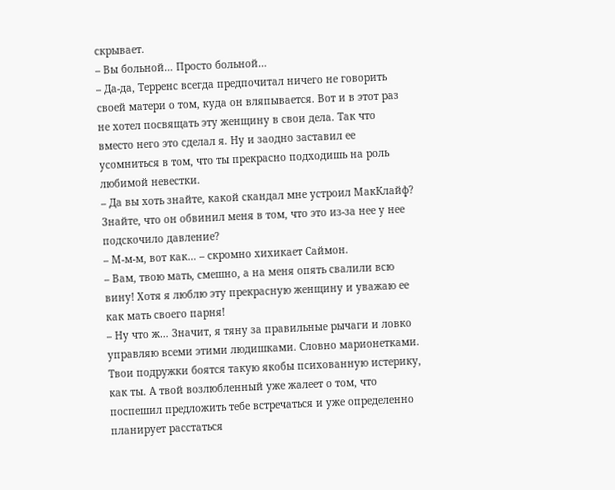скрывает.
– Вы больной… Просто больной…
– Да-да, Терренс всегда предпочитал ничего не говорить своей матери о том, куда он вляпывается. Вот и в этот раз не хотел посвящать эту женщину в свои дела. Так что вместо него это сделал я. Ну и заодно заставил ее усомниться в том, что ты прекрасно подходишь на роль любимой невестки.
– Да вы хоть знайте, какой скандал мне устроил МакКлайф? Знайте, что он обвинил меня в том, что это из-за нее у нее подскочило давление?
– М-м-м, вот как… – скромно хихикает Саймон.
– Вам, твою мать, смешно, а на меня опять свалили всю вину! Хотя я люблю эту прекрасную женщину и уважаю ее как мать своего парня!
– Ну что ж… Значит, я тяну за правильные рычаги и ловко управляю всеми этими людишками. Словно марионетками. Твои подружки боятся такую якобы психованную истерику, как ты. А твой возлюбленный уже жалеет о том, что поспешил предложить тебе встречаться и уже определенно планирует расстаться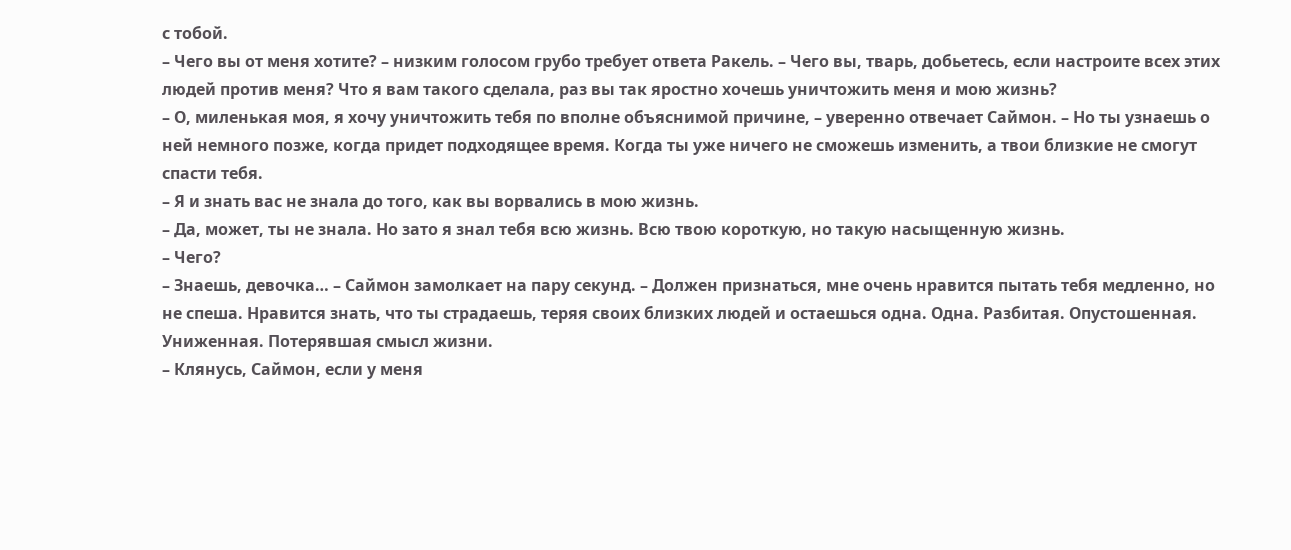с тобой.
– Чего вы от меня хотите? – низким голосом грубо требует ответа Ракель. – Чего вы, тварь, добьетесь, если настроите всех этих людей против меня? Что я вам такого сделала, раз вы так яростно хочешь уничтожить меня и мою жизнь?
– О, миленькая моя, я хочу уничтожить тебя по вполне объяснимой причине, – уверенно отвечает Саймон. – Но ты узнаешь о ней немного позже, когда придет подходящее время. Когда ты уже ничего не сможешь изменить, а твои близкие не смогут спасти тебя.
– Я и знать вас не знала до того, как вы ворвались в мою жизнь.
– Да, может, ты не знала. Но зато я знал тебя всю жизнь. Всю твою короткую, но такую насыщенную жизнь.
– Чего?
– Знаешь, девочка… – Саймон замолкает на пару секунд. – Должен признаться, мне очень нравится пытать тебя медленно, но не спеша. Нравится знать, что ты страдаешь, теряя своих близких людей и остаешься одна. Одна. Разбитая. Опустошенная. Униженная. Потерявшая смысл жизни.
– Клянусь, Саймон, если у меня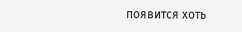появится хоть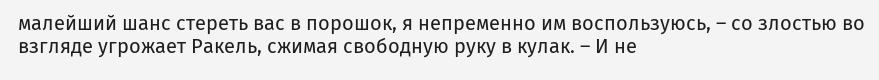малейший шанс стереть вас в порошок, я непременно им воспользуюсь, – со злостью во взгляде угрожает Ракель, сжимая свободную руку в кулак. – И не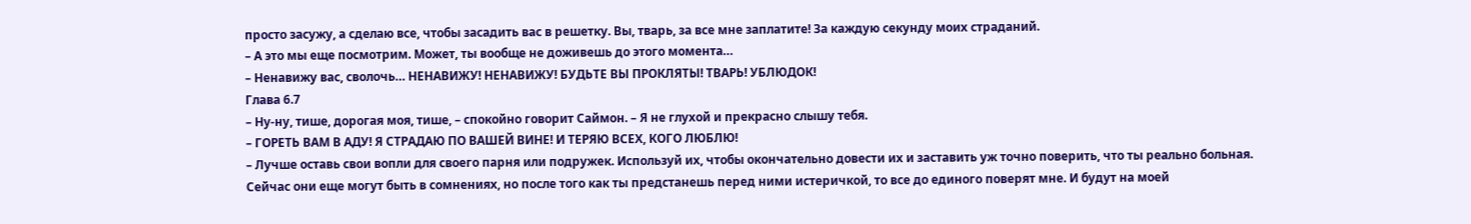просто засужу, а сделаю все, чтобы засадить вас в решетку. Вы, тварь, за все мне заплатите! За каждую секунду моих страданий.
– А это мы еще посмотрим. Может, ты вообще не доживешь до этого момента…
– Ненавижу вас, сволочь… НЕНАВИЖУ! НЕНАВИЖУ! БУДЬТЕ ВЫ ПРОКЛЯТЫ! ТВАРЬ! УБЛЮДОК!
Глава 6.7
– Ну-ну, тише, дорогая моя, тише, – спокойно говорит Саймон. – Я не глухой и прекрасно слышу тебя.
– ГОРЕТЬ ВАМ В АДУ! Я СТРАДАЮ ПО ВАШЕЙ ВИНЕ! И ТЕРЯЮ ВСЕХ, КОГО ЛЮБЛЮ!
– Лучше оставь свои вопли для своего парня или подружек. Используй их, чтобы окончательно довести их и заставить уж точно поверить, что ты реально больная. Сейчас они еще могут быть в сомнениях, но после того как ты предстанешь перед ними истеричкой, то все до единого поверят мне. И будут на моей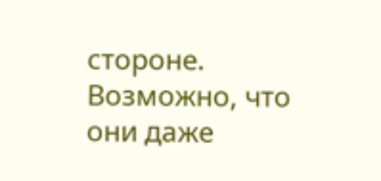стороне. Возможно, что они даже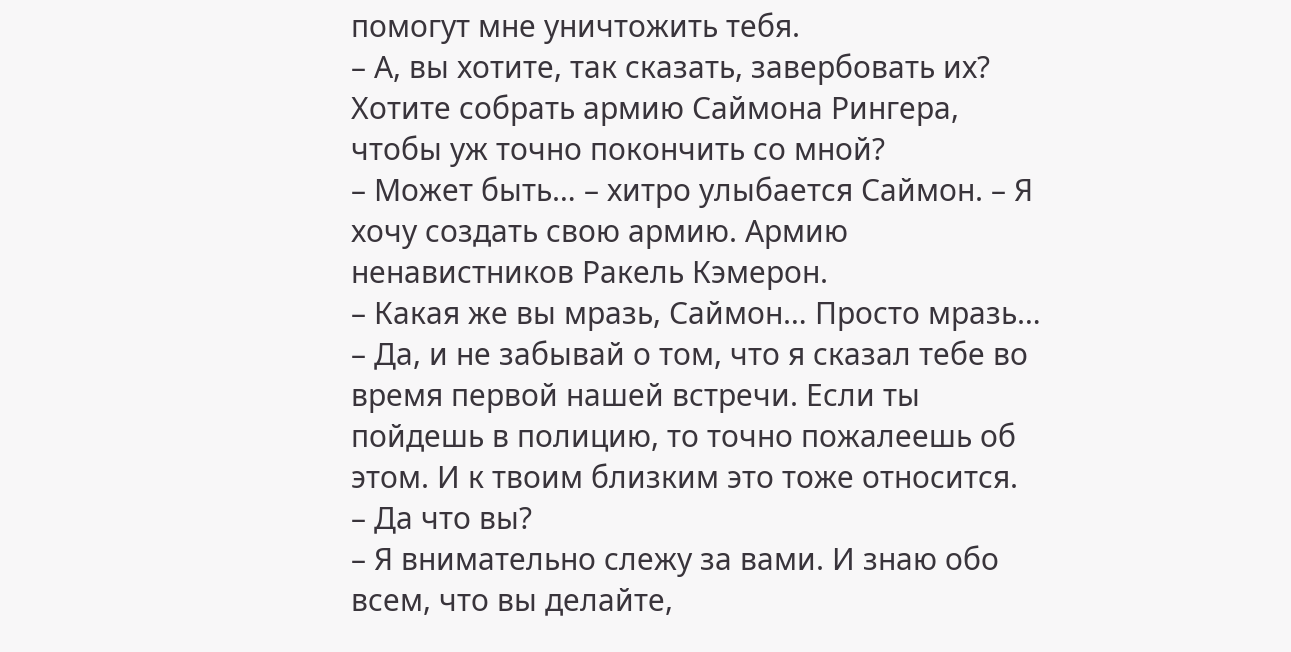помогут мне уничтожить тебя.
– А, вы хотите, так сказать, завербовать их? Хотите собрать армию Саймона Рингера, чтобы уж точно покончить со мной?
– Может быть… – хитро улыбается Саймон. – Я хочу создать свою армию. Армию ненавистников Ракель Кэмерон.
– Какая же вы мразь, Саймон… Просто мразь…
– Да, и не забывай о том, что я сказал тебе во время первой нашей встречи. Если ты пойдешь в полицию, то точно пожалеешь об этом. И к твоим близким это тоже относится.
– Да что вы?
– Я внимательно слежу за вами. И знаю обо всем, что вы делайте,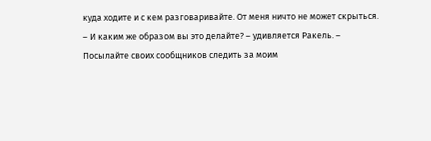куда ходите и с кем разговаривайте. От меня ничто не может скрыться.
– И каким же образом вы это делайте? – удивляется Ракель. – Посылайте своих сообщников следить за моим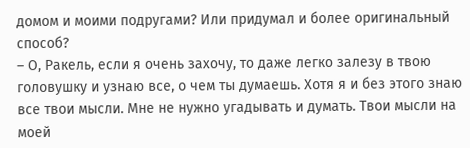домом и моими подругами? Или придумал и более оригинальный способ?
– О, Ракель, если я очень захочу, то даже легко залезу в твою головушку и узнаю все, о чем ты думаешь. Хотя я и без этого знаю все твои мысли. Мне не нужно угадывать и думать. Твои мысли на моей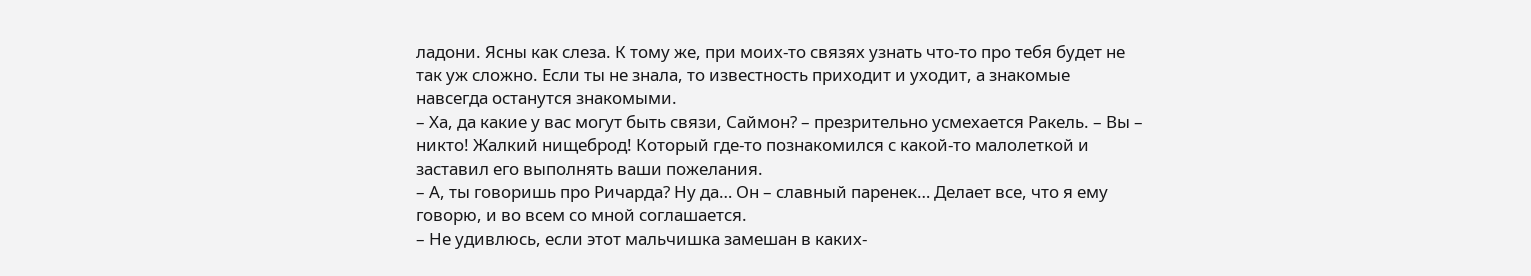ладони. Ясны как слеза. К тому же, при моих-то связях узнать что-то про тебя будет не так уж сложно. Если ты не знала, то известность приходит и уходит, а знакомые навсегда останутся знакомыми.
– Ха, да какие у вас могут быть связи, Саймон? – презрительно усмехается Ракель. – Вы – никто! Жалкий нищеброд! Который где-то познакомился с какой-то малолеткой и заставил его выполнять ваши пожелания.
– А, ты говоришь про Ричарда? Ну да… Он – славный паренек… Делает все, что я ему говорю, и во всем со мной соглашается.
– Не удивлюсь, если этот мальчишка замешан в каких-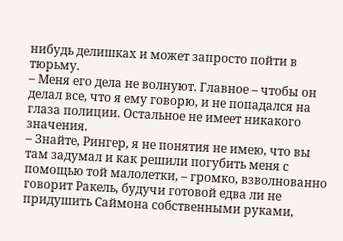нибудь делишках и может запросто пойти в тюрьму.
– Меня его дела не волнуют. Главное – чтобы он делал все, что я ему говорю, и не попадался на глаза полиции. Остальное не имеет никакого значения.
– Знайте, Рингер, я не понятия не имею, что вы там задумал и как решили погубить меня с помощью той малолетки, – громко, взволнованно говорит Ракель, будучи готовой едва ли не придушить Саймона собственными руками,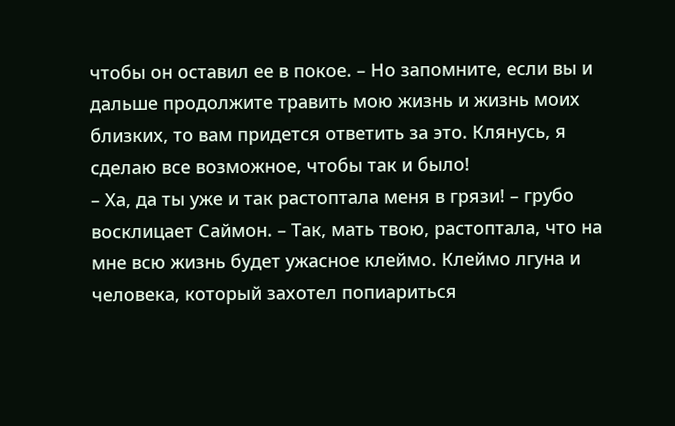чтобы он оставил ее в покое. – Но запомните, если вы и дальше продолжите травить мою жизнь и жизнь моих близких, то вам придется ответить за это. Клянусь, я сделаю все возможное, чтобы так и было!
– Ха, да ты уже и так растоптала меня в грязи! – грубо восклицает Саймон. – Так, мать твою, растоптала, что на мне всю жизнь будет ужасное клеймо. Клеймо лгуна и человека, который захотел попиариться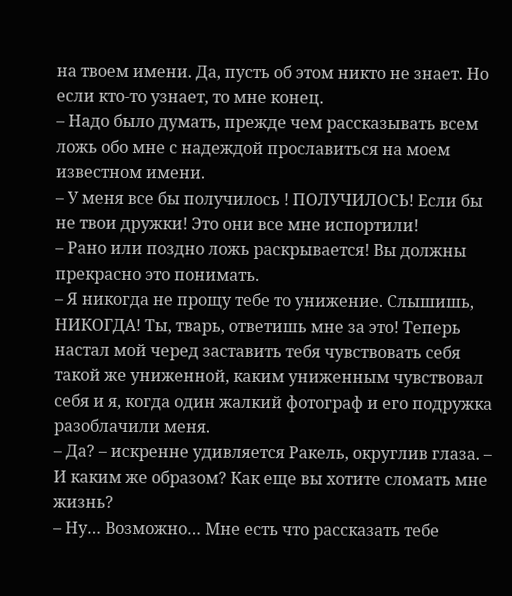на твоем имени. Да, пусть об этом никто не знает. Но если кто-то узнает, то мне конец.
– Надо было думать, прежде чем рассказывать всем ложь обо мне с надеждой прославиться на моем известном имени.
– У меня все бы получилось ! ПОЛУЧИЛОСЬ! Если бы не твои дружки! Это они все мне испортили!
– Рано или поздно ложь раскрывается! Вы должны прекрасно это понимать.
– Я никогда не прощу тебе то унижение. Слышишь, НИКОГДА! Ты, тварь, ответишь мне за это! Теперь настал мой черед заставить тебя чувствовать себя такой же униженной, каким униженным чувствовал себя и я, когда один жалкий фотограф и его подружка разоблачили меня.
– Да? – искренне удивляется Ракель, округлив глаза. – И каким же образом? Как еще вы хотите сломать мне жизнь?
– Ну… Возможно… Мне есть что рассказать тебе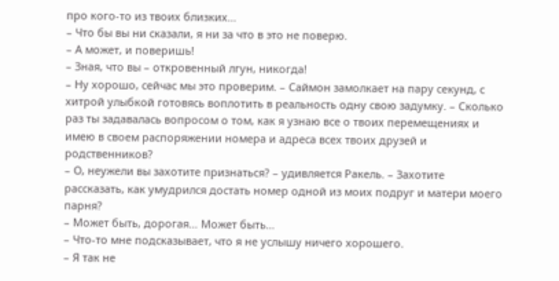про кого-то из твоих близких…
– Что бы вы ни сказали, я ни за что в это не поверю.
– А может, и поверишь!
– Зная, что вы – откровенный лгун, никогда!
– Ну хорошо, сейчас мы это проверим. – Саймон замолкает на пару секунд, с хитрой улыбкой готовясь воплотить в реальность одну свою задумку. – Сколько раз ты задавалась вопросом о том, как я узнаю все о твоих перемещениях и имею в своем распоряжении номера и адреса всех твоих друзей и родственников?
– О, неужели вы захотите признаться? – удивляется Ракель. – Захотите рассказать, как умудрился достать номер одной из моих подруг и матери моего парня?
– Может быть, дорогая… Может быть…
– Что-то мне подсказывает, что я не услышу ничего хорошего.
– Я так не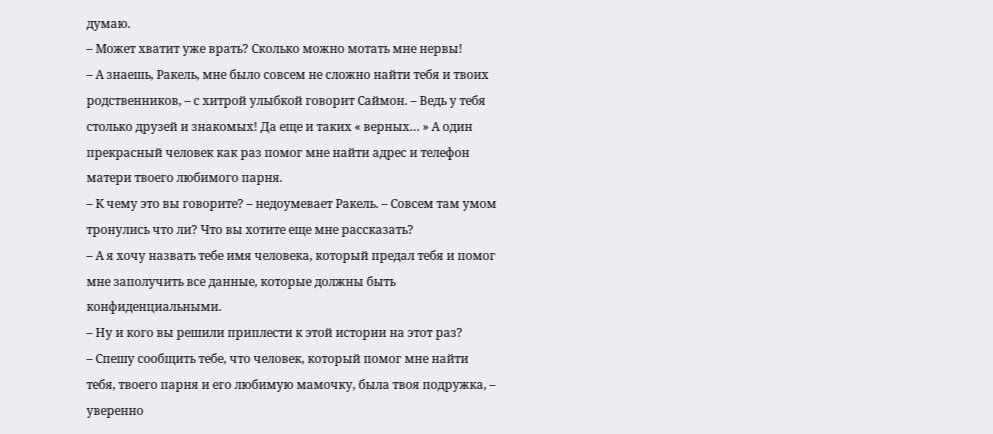думаю.
– Может хватит уже врать? Сколько можно мотать мне нервы!
– А знаешь, Ракель, мне было совсем не сложно найти тебя и твоих родственников, – с хитрой улыбкой говорит Саймон. – Ведь у тебя столько друзей и знакомых! Да еще и таких « верных… » А один прекрасный человек как раз помог мне найти адрес и телефон матери твоего любимого парня.
– К чему это вы говорите? – недоумевает Ракель. – Совсем там умом тронулись что ли? Что вы хотите еще мне рассказать?
– А я хочу назвать тебе имя человека, который предал тебя и помог мне заполучить все данные, которые должны быть конфиденциальными.
– Ну и кого вы решили приплести к этой истории на этот раз?
– Спешу сообщить тебе, что человек, который помог мне найти тебя, твоего парня и его любимую мамочку, была твоя подружка, – уверенно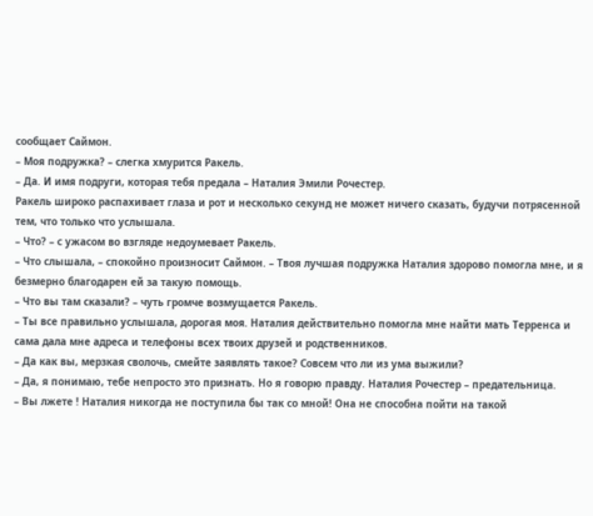сообщает Саймон.
– Моя подружка? – слегка хмурится Ракель.
– Да. И имя подруги, которая тебя предала – Наталия Эмили Рочестер.
Ракель широко распахивает глаза и рот и несколько секунд не может ничего сказать, будучи потрясенной тем, что только что услышала.
– Что? – с ужасом во взгляде недоумевает Ракель.
– Что слышала, – спокойно произносит Саймон. – Твоя лучшая подружка Наталия здорово помогла мне, и я безмерно благодарен ей за такую помощь.
– Что вы там сказали? – чуть громче возмущается Ракель.
– Ты все правильно услышала, дорогая моя. Наталия действительно помогла мне найти мать Терренса и сама дала мне адреса и телефоны всех твоих друзей и родственников.
– Да как вы, мерзкая сволочь, смейте заявлять такое? Совсем что ли из ума выжили?
– Да, я понимаю, тебе непросто это признать. Но я говорю правду. Наталия Рочестер – предательница.
– Вы лжете ! Наталия никогда не поступила бы так со мной! Она не способна пойти на такой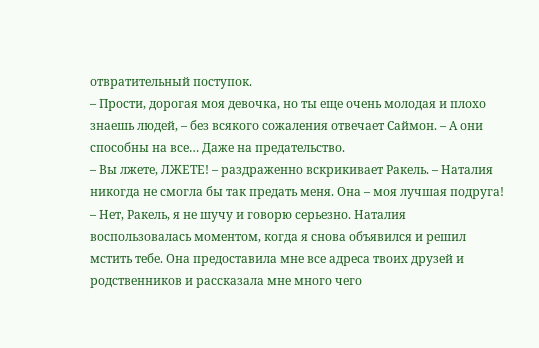отвратительный поступок.
– Прости, дорогая моя девочка, но ты еще очень молодая и плохо знаешь людей, – без всякого сожаления отвечает Саймон. – А они способны на все… Даже на предательство.
– Вы лжете, ЛЖЕТЕ! – раздраженно вскрикивает Ракель. – Наталия никогда не смогла бы так предать меня. Она – моя лучшая подруга!
– Нет, Ракель, я не шучу и говорю серьезно. Наталия воспользовалась моментом, когда я снова объявился и решил мстить тебе. Она предоставила мне все адреса твоих друзей и родственников и рассказала мне много чего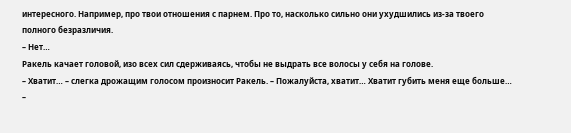интересного. Например, про твои отношения с парнем. Про то, насколько сильно они ухудшились из-за твоего полного безразличия.
– Нет…
Ракель качает головой, изо всех сил сдерживаясь, чтобы не выдрать все волосы у себя на голове.
– Хватит… – слегка дрожащим голосом произносит Ракель. – Пожалуйста, хватит… Хватит губить меня еще больше…
–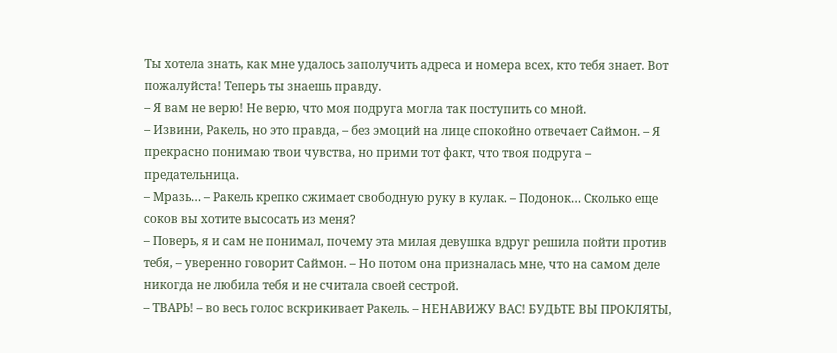Ты хотела знать, как мне удалось заполучить адреса и номера всех, кто тебя знает. Вот пожалуйста! Теперь ты знаешь правду.
– Я вам не верю! Не верю, что моя подруга могла так поступить со мной.
– Извини, Ракель, но это правда, – без эмоций на лице спокойно отвечает Саймон. – Я прекрасно понимаю твои чувства, но прими тот факт, что твоя подруга – предательница.
– Мразь… – Ракель крепко сжимает свободную руку в кулак. – Подонок… Сколько еще соков вы хотите высосать из меня?
– Поверь, я и сам не понимал, почему эта милая девушка вдруг решила пойти против тебя, – уверенно говорит Саймон. – Но потом она призналась мне, что на самом деле никогда не любила тебя и не считала своей сестрой.
– ТВАРЬ! – во весь голос вскрикивает Ракель. – НЕНАВИЖУ ВАС! БУДЬТЕ ВЫ ПРОКЛЯТЫ,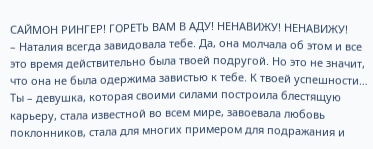САЙМОН РИНГЕР! ГОРЕТЬ ВАМ В АДУ! НЕНАВИЖУ! НЕНАВИЖУ!
– Наталия всегда завидовала тебе. Да, она молчала об этом и все это время действительно была твоей подругой. Но это не значит, что она не была одержима завистью к тебе. К твоей успешности… Ты – девушка, которая своими силами построила блестящую карьеру, стала известной во всем мире, завоевала любовь поклонников, стала для многих примером для подражания и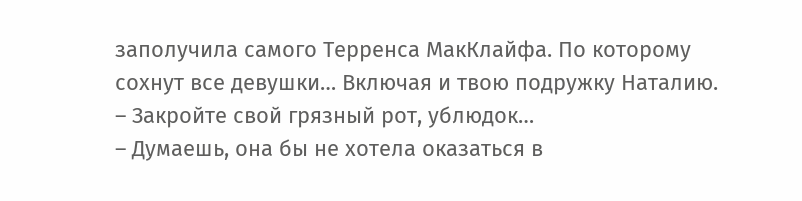заполучила самого Терренса МакКлайфа. По которому сохнут все девушки… Включая и твою подружку Наталию.
– Закройте свой грязный рот, ублюдок…
– Думаешь, она бы не хотела оказаться в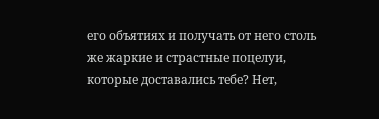его объятиях и получать от него столь же жаркие и страстные поцелуи, которые доставались тебе? Нет,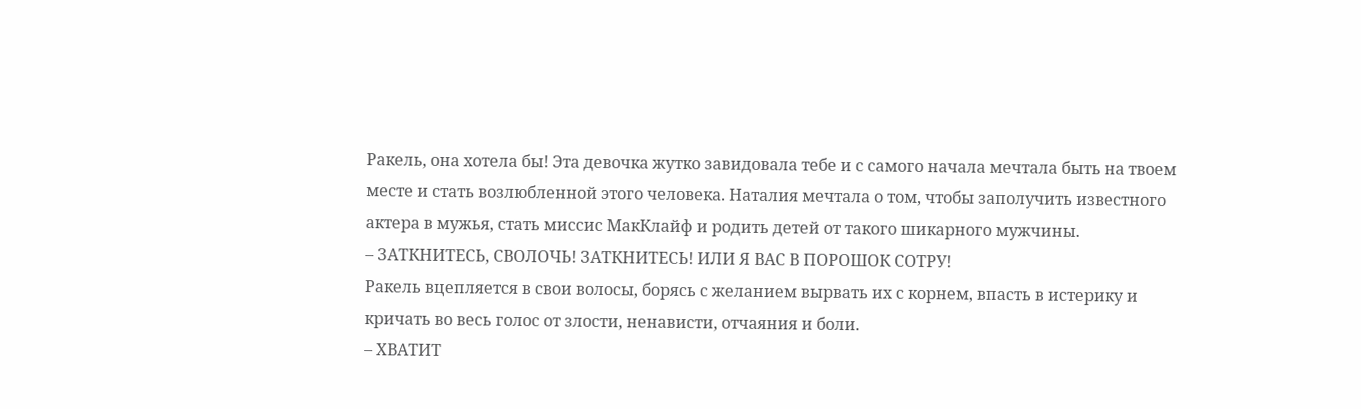Ракель, она хотела бы! Эта девочка жутко завидовала тебе и с самого начала мечтала быть на твоем месте и стать возлюбленной этого человека. Наталия мечтала о том, чтобы заполучить известного актера в мужья, стать миссис МакКлайф и родить детей от такого шикарного мужчины.
– ЗАТКНИТЕСЬ, СВОЛОЧЬ! ЗАТКНИТЕСЬ! ИЛИ Я ВАС В ПОРОШОК СОТРУ!
Ракель вцепляется в свои волосы, борясь с желанием вырвать их с корнем, впасть в истерику и кричать во весь голос от злости, ненависти, отчаяния и боли.
– ХВАТИТ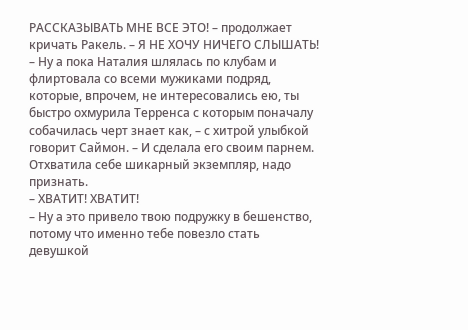РАССКАЗЫВАТЬ МНЕ ВСЕ ЭТО! – продолжает кричать Ракель. – Я НЕ ХОЧУ НИЧЕГО СЛЫШАТЬ!
– Ну а пока Наталия шлялась по клубам и флиртовала со всеми мужиками подряд, которые, впрочем, не интересовались ею, ты быстро охмурила Терренса с которым поначалу собачилась черт знает как, – с хитрой улыбкой говорит Саймон. – И сделала его своим парнем. Отхватила себе шикарный экземпляр, надо признать.
– ХВАТИТ! ХВАТИТ!
– Ну а это привело твою подружку в бешенство, потому что именно тебе повезло стать девушкой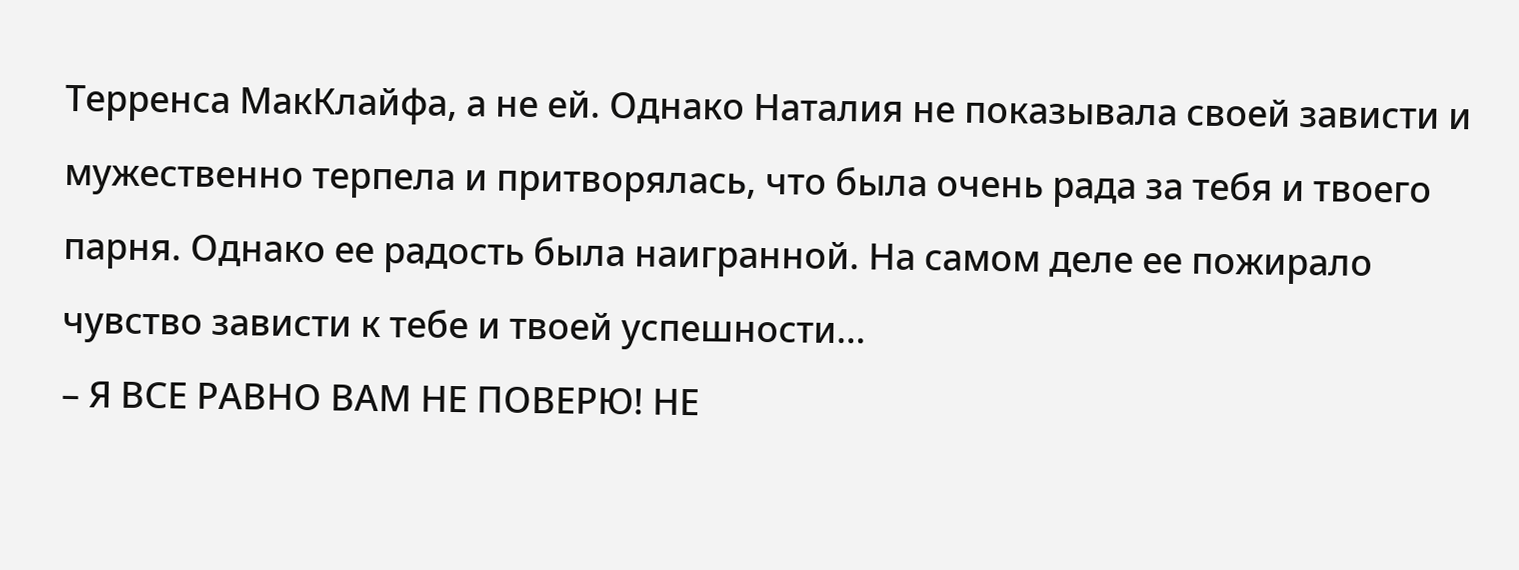Терренса МакКлайфа, а не ей. Однако Наталия не показывала своей зависти и мужественно терпела и притворялась, что была очень рада за тебя и твоего парня. Однако ее радость была наигранной. На самом деле ее пожирало чувство зависти к тебе и твоей успешности…
– Я ВСЕ РАВНО ВАМ НЕ ПОВЕРЮ! НЕ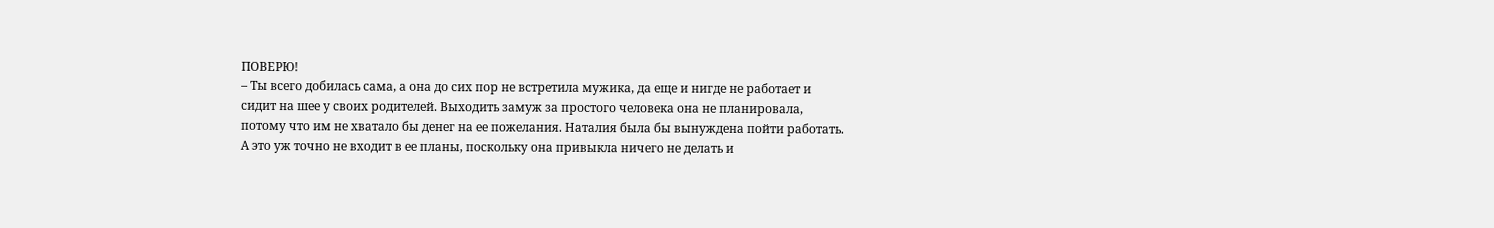ПОВЕРЮ!
– Ты всего добилась сама, а она до сих пор не встретила мужика, да еще и нигде не работает и сидит на шее у своих родителей. Выходить замуж за простого человека она не планировала, потому что им не хватало бы денег на ее пожелания. Наталия была бы вынуждена пойти работать. А это уж точно не входит в ее планы, поскольку она привыкла ничего не делать и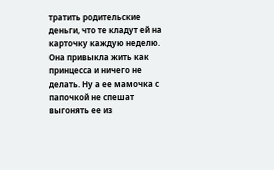тратить родительские деньги, что те кладут ей на карточку каждую неделю. Она привыкла жить как принцесса и ничего не делать. Ну а ее мамочка с папочкой не спешат выгонять ее из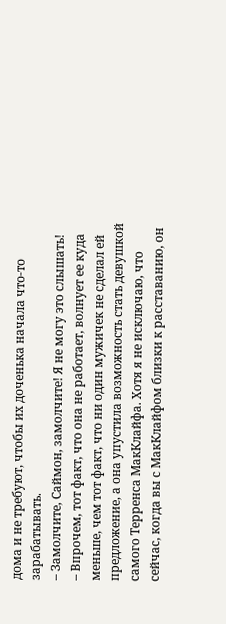дома и не требуют, чтобы их доченька начала что-то зарабатывать.
– Замолчите, Саймон, замолчите! Я не могу это слышать!
– Впрочем, тот факт, что она не работает, волнует ее куда меньше, чем тот факт, что ни один мужичек не сделал ей предложение, а она упустила возможность стать девушкой самого Терренса МакКлайфа. Хотя я не исключаю, что сейчас, когда вы с МакКлайфом близки к расставанию, он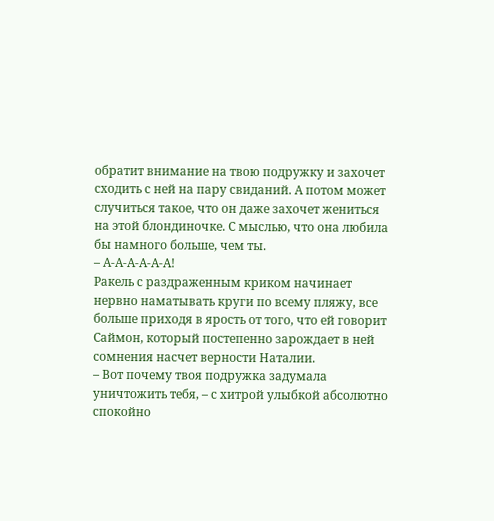обратит внимание на твою подружку и захочет сходить с ней на пару свиданий. А потом может случиться такое, что он даже захочет жениться на этой блондиночке. С мыслью, что она любила бы намного больше, чем ты.
– А-А-А-А-А-А!
Ракель с раздраженным криком начинает нервно наматывать круги по всему пляжу, все больше приходя в ярость от того, что ей говорит Саймон, который постепенно зарождает в ней сомнения насчет верности Наталии.
– Вот почему твоя подружка задумала уничтожить тебя, – с хитрой улыбкой абсолютно спокойно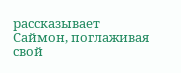рассказывает Саймон, поглаживая свой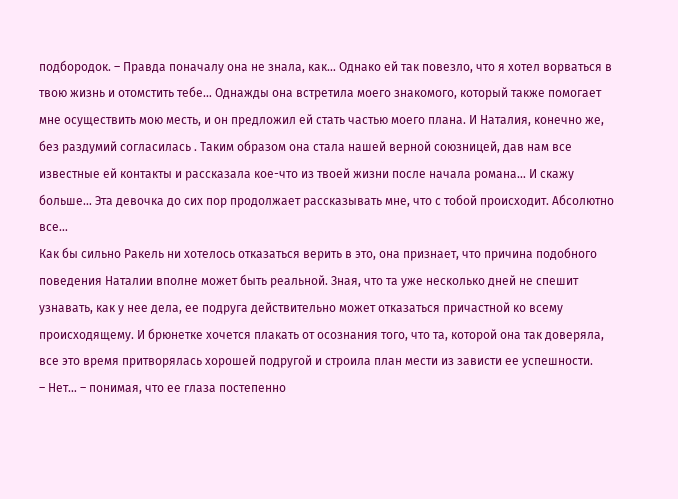подбородок. – Правда поначалу она не знала, как… Однако ей так повезло, что я хотел ворваться в твою жизнь и отомстить тебе… Однажды она встретила моего знакомого, который также помогает мне осуществить мою месть, и он предложил ей стать частью моего плана. И Наталия, конечно же, без раздумий согласилась . Таким образом она стала нашей верной союзницей, дав нам все известные ей контакты и рассказала кое-что из твоей жизни после начала романа… И скажу больше… Эта девочка до сих пор продолжает рассказывать мне, что с тобой происходит. Абсолютно все…
Как бы сильно Ракель ни хотелось отказаться верить в это, она признает, что причина подобного поведения Наталии вполне может быть реальной. Зная, что та уже несколько дней не спешит узнавать, как у нее дела, ее подруга действительно может отказаться причастной ко всему происходящему. И брюнетке хочется плакать от осознания того, что та, которой она так доверяла, все это время притворялась хорошей подругой и строила план мести из зависти ее успешности.
– Нет… – понимая, что ее глаза постепенно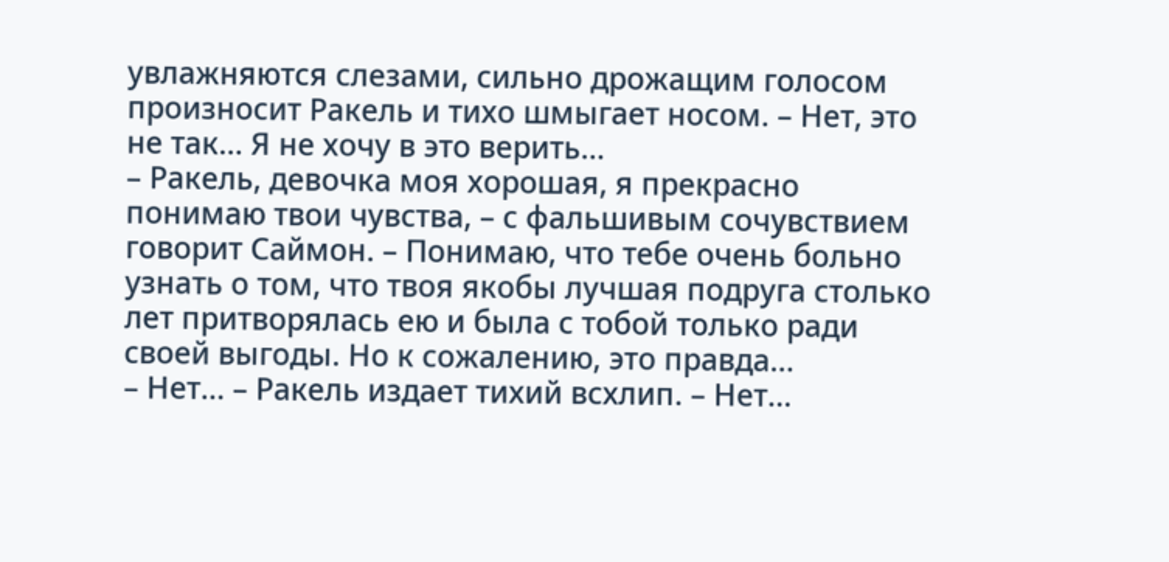увлажняются слезами, сильно дрожащим голосом произносит Ракель и тихо шмыгает носом. – Нет, это не так… Я не хочу в это верить…
– Ракель, девочка моя хорошая, я прекрасно понимаю твои чувства, – с фальшивым сочувствием говорит Саймон. – Понимаю, что тебе очень больно узнать о том, что твоя якобы лучшая подруга столько лет притворялась ею и была с тобой только ради своей выгоды. Но к сожалению, это правда…
– Нет… – Ракель издает тихий всхлип. – Нет…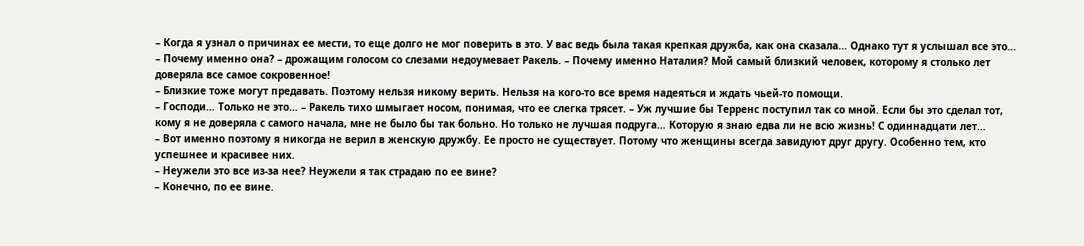– Когда я узнал о причинах ее мести, то еще долго не мог поверить в это. У вас ведь была такая крепкая дружба, как она сказала… Однако тут я услышал все это…
– Почему именно она? – дрожащим голосом со слезами недоумевает Ракель. – Почему именно Наталия? Мой самый близкий человек, которому я столько лет доверяла все самое сокровенное!
– Близкие тоже могут предавать. Поэтому нельзя никому верить. Нельзя на кого-то все время надеяться и ждать чьей-то помощи.
– Господи… Только не это… – Ракель тихо шмыгает носом, понимая, что ее слегка трясет. – Уж лучшие бы Терренс поступил так со мной. Если бы это сделал тот, кому я не доверяла с самого начала, мне не было бы так больно. Но только не лучшая подруга… Которую я знаю едва ли не всю жизнь! С одиннадцати лет…
– Вот именно поэтому я никогда не верил в женскую дружбу. Ее просто не существует. Потому что женщины всегда завидуют друг другу. Особенно тем, кто успешнее и красивее них.
– Неужели это все из-за нее? Неужели я так страдаю по ее вине?
– Конечно, по ее вине.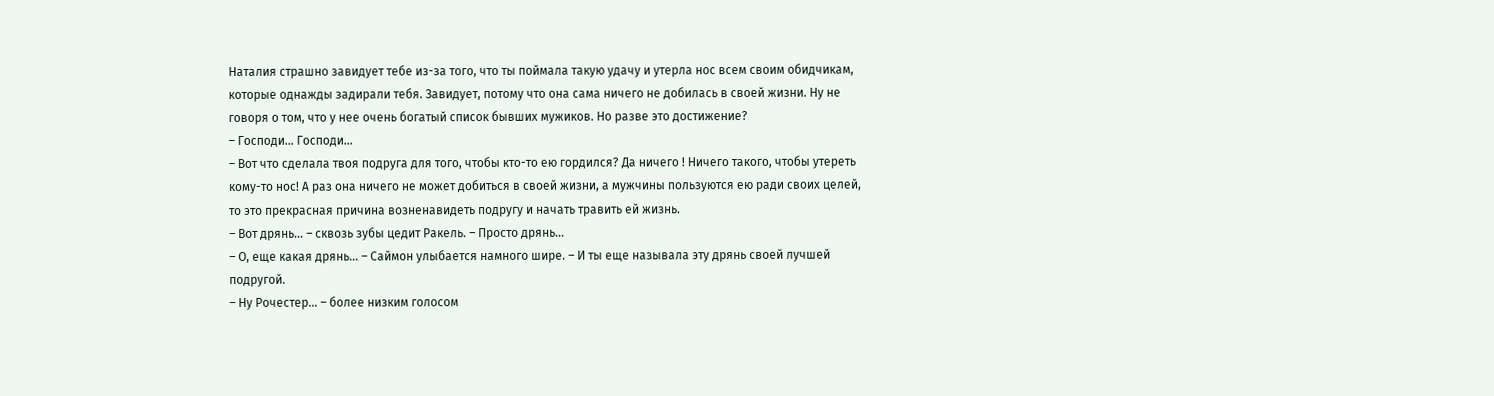Наталия страшно завидует тебе из-за того, что ты поймала такую удачу и утерла нос всем своим обидчикам, которые однажды задирали тебя. Завидует, потому что она сама ничего не добилась в своей жизни. Ну не говоря о том, что у нее очень богатый список бывших мужиков. Но разве это достижение?
– Господи… Господи…
– Вот что сделала твоя подруга для того, чтобы кто-то ею гордился? Да ничего ! Ничего такого, чтобы утереть кому-то нос! А раз она ничего не может добиться в своей жизни, а мужчины пользуются ею ради своих целей, то это прекрасная причина возненавидеть подругу и начать травить ей жизнь.
– Вот дрянь… – сквозь зубы цедит Ракель. – Просто дрянь…
– О, еще какая дрянь… – Саймон улыбается намного шире. – И ты еще называла эту дрянь своей лучшей подругой.
– Ну Рочестер… – более низким голосом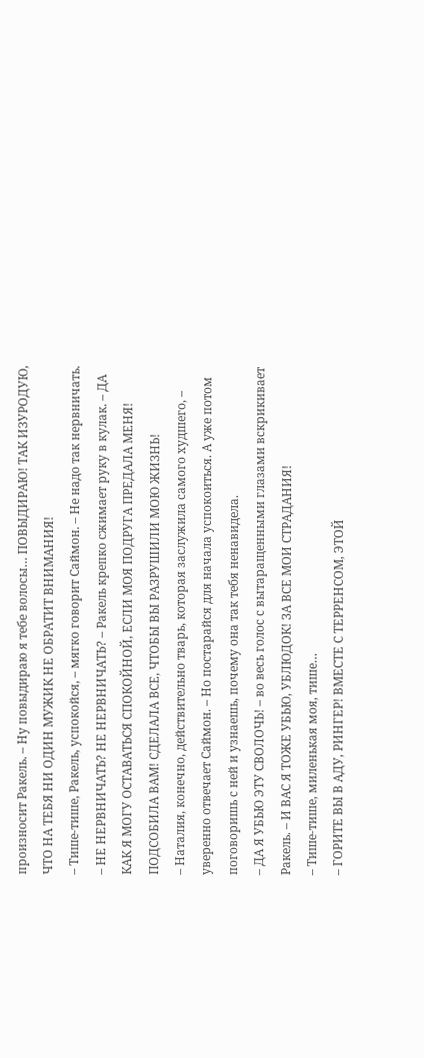произносит Ракель. – Ну повыдираю я тебе волосы… ПОВЫДИРАЮ! ТАК ИЗУРОДУЮ, ЧТО НА ТЕБЯ НИ ОДИН МУЖИК НЕ ОБРАТИТ ВНИМАНИЯ!
– Тише-тише, Ракель, успокойся, – мягко говорит Саймон. – Не надо так нервничать.
– НЕ НЕРВНИЧАТЬ? НЕ НЕРВНИЧАТЬ? – Ракель крепко сжимает руку в кулак. – ДА КАК Я МОГУ ОСТАВАТЬСЯ СПОКОЙНОЙ, ЕСЛИ МОЯ ПОДРУГА ПРЕДАЛА МЕНЯ! ПОДСОБИЛА ВАМ! СДЕЛАЛА ВСЕ, ЧТОБЫ ВЫ РАЗРУШИЛИ МОЮ ЖИЗНЬ!
– Наталия, конечно, действительно тварь, которая заслужила самого худшего, – уверенно отвечает Саймон. – Но постарайся для начала успокоиться. А уже потом поговоришь с ней и узнаешь, почему она так тебя ненавидела.
– ДА Я УБЬЮ ЭТУ СВОЛОЧЬ! – во весь голос с вытаращенными глазами вскрикивает Ракель. – И ВАС Я ТОЖЕ УБЬЮ, УБЛЮДОК! ЗА ВСЕ МОИ СТРАДАНИЯ!
– Тише-тише, миленькая моя, тише…
– ГОРИТЕ ВЫ В АДУ, РИНГЕР! ВМЕСТЕ С ТЕРРЕНСОМ, ЭТОЙ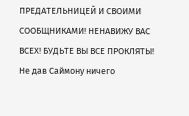ПРЕДАТЕЛЬНИЦЕЙ И СВОИМИ СООБЩНИКАМИ! НЕНАВИЖУ ВАС ВСЕХ! БУДЬТЕ ВЫ ВСЕ ПРОКЛЯТЫ!
Не дав Саймону ничего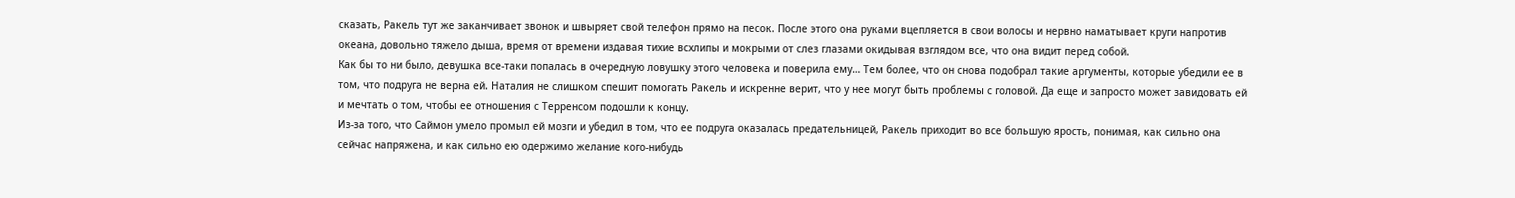сказать, Ракель тут же заканчивает звонок и швыряет свой телефон прямо на песок. После этого она руками вцепляется в свои волосы и нервно наматывает круги напротив океана, довольно тяжело дыша, время от времени издавая тихие всхлипы и мокрыми от слез глазами окидывая взглядом все, что она видит перед собой.
Как бы то ни было, девушка все-таки попалась в очередную ловушку этого человека и поверила ему… Тем более, что он снова подобрал такие аргументы, которые убедили ее в том, что подруга не верна ей. Наталия не слишком спешит помогать Ракель и искренне верит, что у нее могут быть проблемы с головой. Да еще и запросто может завидовать ей и мечтать о том, чтобы ее отношения с Терренсом подошли к концу.
Из-за того, что Саймон умело промыл ей мозги и убедил в том, что ее подруга оказалась предательницей, Ракель приходит во все большую ярость, понимая, как сильно она сейчас напряжена, и как сильно ею одержимо желание кого-нибудь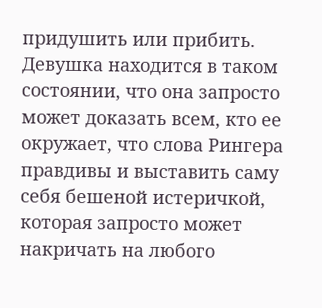придушить или прибить. Девушка находится в таком состоянии, что она запросто может доказать всем, кто ее окружает, что слова Рингера правдивы и выставить саму себя бешеной истеричкой, которая запросто может накричать на любого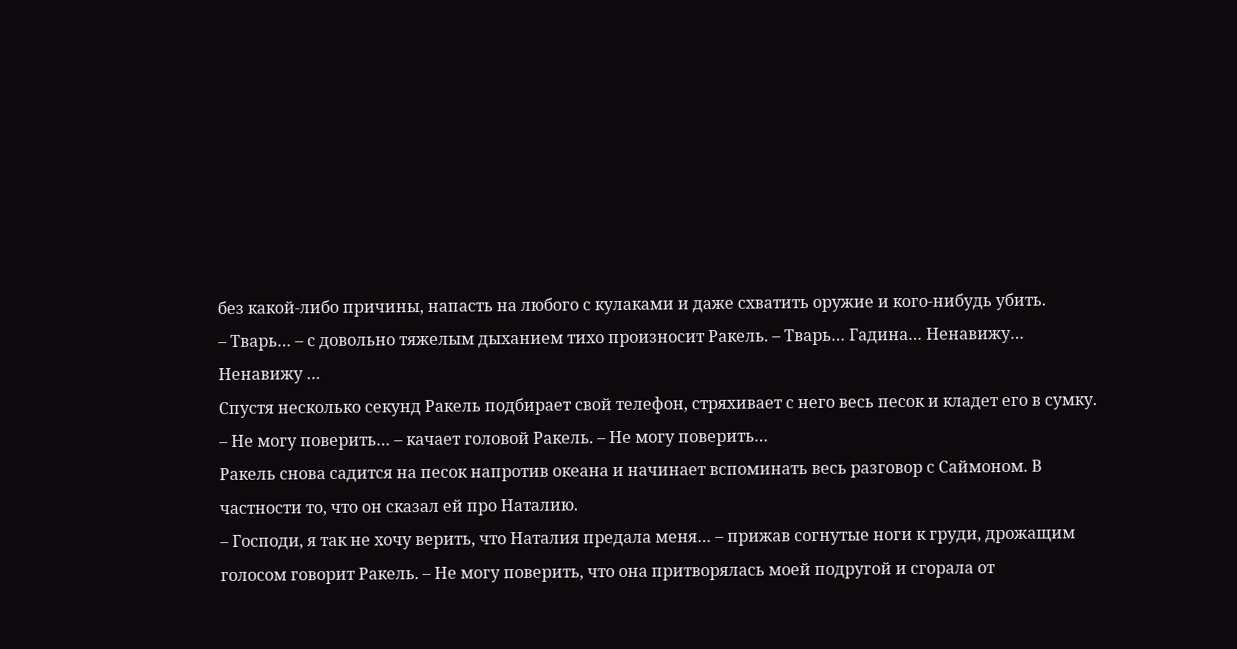без какой-либо причины, напасть на любого с кулаками и даже схватить оружие и кого-нибудь убить.
– Тварь… – с довольно тяжелым дыханием тихо произносит Ракель. – Тварь… Гадина… Ненавижу… Ненавижу …
Спустя несколько секунд Ракель подбирает свой телефон, стряхивает с него весь песок и кладет его в сумку.
– Не могу поверить… – качает головой Ракель. – Не могу поверить…
Ракель снова садится на песок напротив океана и начинает вспоминать весь разговор с Саймоном. В частности то, что он сказал ей про Наталию.
– Господи, я так не хочу верить, что Наталия предала меня… – прижав согнутые ноги к груди, дрожащим голосом говорит Ракель. – Не могу поверить, что она притворялась моей подругой и сгорала от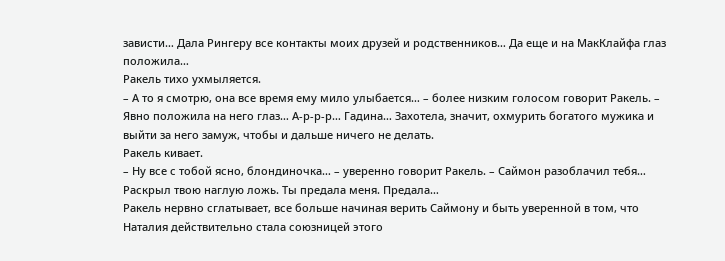зависти… Дала Рингеру все контакты моих друзей и родственников… Да еще и на МакКлайфа глаз положила…
Ракель тихо ухмыляется.
– А то я смотрю, она все время ему мило улыбается… – более низким голосом говорит Ракель. – Явно положила на него глаз… А-р-р-р… Гадина… Захотела, значит, охмурить богатого мужика и выйти за него замуж, чтобы и дальше ничего не делать.
Ракель кивает.
– Ну все с тобой ясно, блондиночка… – уверенно говорит Ракель. – Саймон разоблачил тебя… Раскрыл твою наглую ложь. Ты предала меня. Предала…
Ракель нервно сглатывает, все больше начиная верить Саймону и быть уверенной в том, что Наталия действительно стала союзницей этого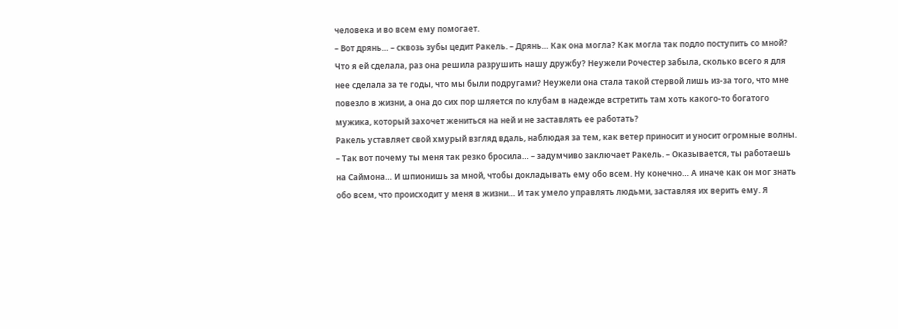человека и во всем ему помогает.
– Вот дрянь… – сквозь зубы цедит Ракель. – Дрянь… Как она могла? Как могла так подло поступить со мной? Что я ей сделала, раз она решила разрушить нашу дружбу? Неужели Рочестер забыла, сколько всего я для нее сделала за те годы, что мы были подругами? Неужели она стала такой стервой лишь из-за того, что мне повезло в жизни, а она до сих пор шляется по клубам в надежде встретить там хоть какого-то богатого мужика, который захочет жениться на ней и не заставлять ее работать?
Ракель уставляет свой хмурый взгляд вдаль, наблюдая за тем, как ветер приносит и уносит огромные волны.
– Так вот почему ты меня так резко бросила… – задумчиво заключает Ракель. – Оказывается, ты работаешь на Саймона… И шпионишь за мной, чтобы докладывать ему обо всем. Ну конечно… А иначе как он мог знать обо всем, что происходит у меня в жизни… И так умело управлять людьми, заставляя их верить ему. Я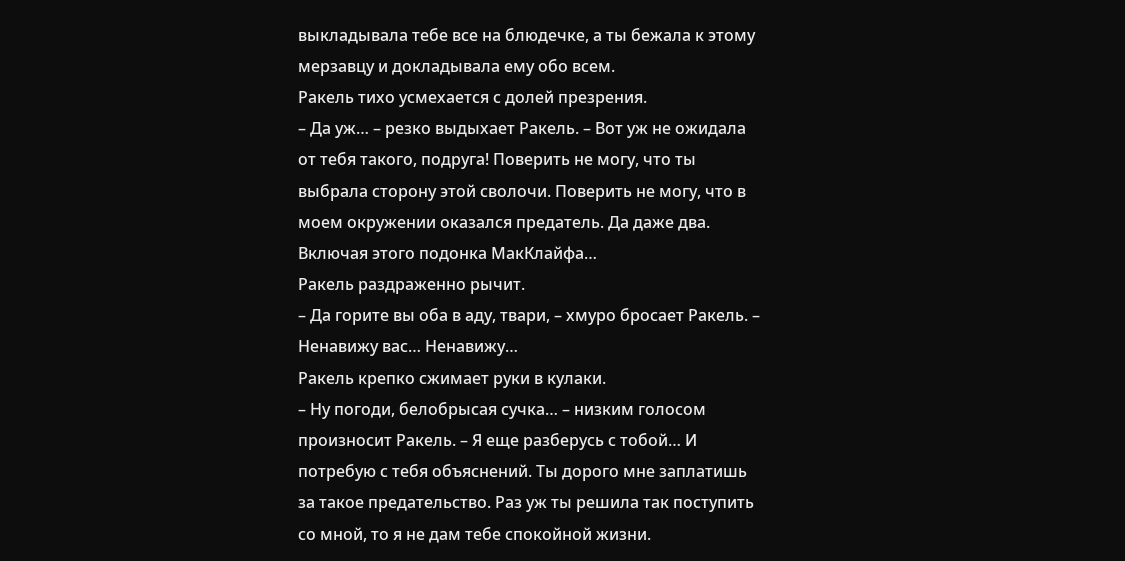выкладывала тебе все на блюдечке, а ты бежала к этому мерзавцу и докладывала ему обо всем.
Ракель тихо усмехается с долей презрения.
– Да уж… – резко выдыхает Ракель. – Вот уж не ожидала от тебя такого, подруга! Поверить не могу, что ты выбрала сторону этой сволочи. Поверить не могу, что в моем окружении оказался предатель. Да даже два. Включая этого подонка МакКлайфа…
Ракель раздраженно рычит.
– Да горите вы оба в аду, твари, – хмуро бросает Ракель. – Ненавижу вас… Ненавижу…
Ракель крепко сжимает руки в кулаки.
– Ну погоди, белобрысая сучка… – низким голосом произносит Ракель. – Я еще разберусь с тобой… И потребую с тебя объяснений. Ты дорого мне заплатишь за такое предательство. Раз уж ты решила так поступить со мной, то я не дам тебе спокойной жизни.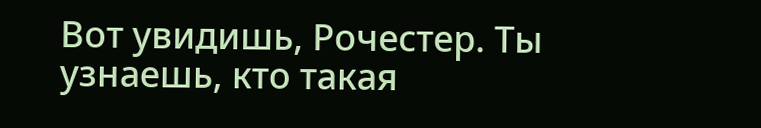Вот увидишь, Рочестер. Ты узнаешь, кто такая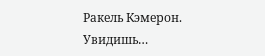Ракель Кэмерон. Увидишь…